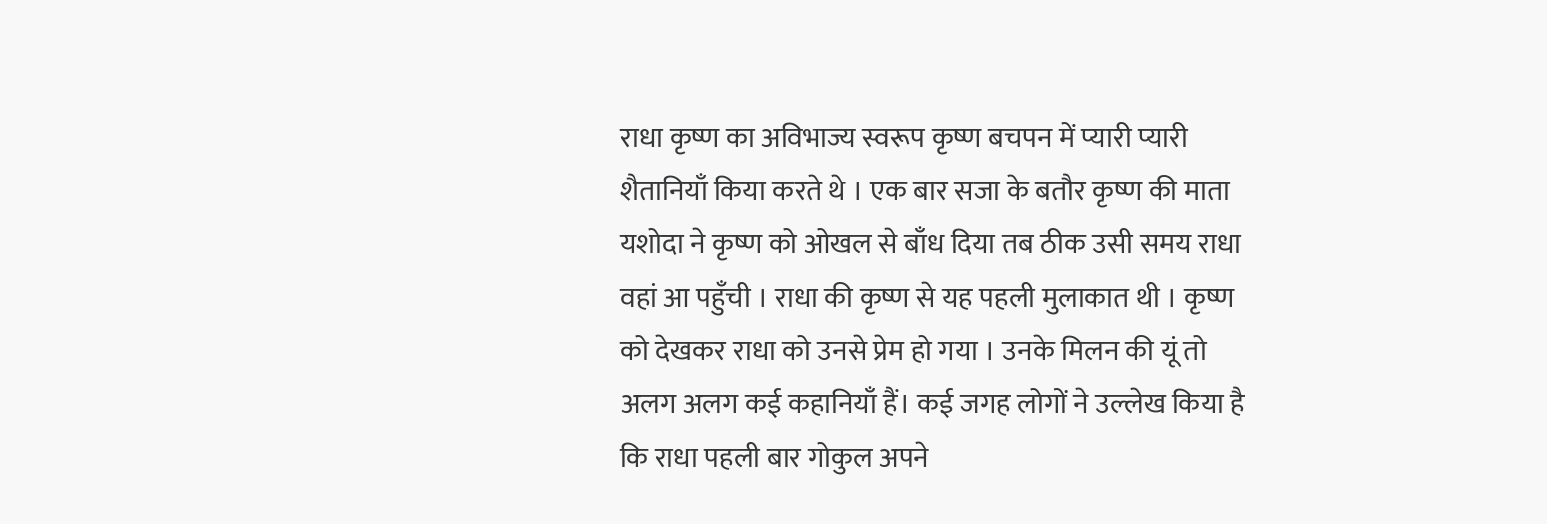राधा कृष्ण का अविभाज्य स्वरूप कृष्ण बचपन में प्यारी प्यारी शैतानियाँ किया करते थे । एक बार सजा के बतौर कृष्ण की माता यशोदा ने कृष्ण को ओखल से बाँध दिया तब ठीक उसी समय राधा वहां आ पहुँची । राधा की कृष्ण से यह पहली मुलाकात थी । कृष्ण को देखकर राधा को उनसे प्रेम हो गया । उनके मिलन की यूं तो अलग अलग कई कहानियाँ हैं। कई जगह लोगों ने उल्लेख किया है कि राधा पहली बार गोकुल अपने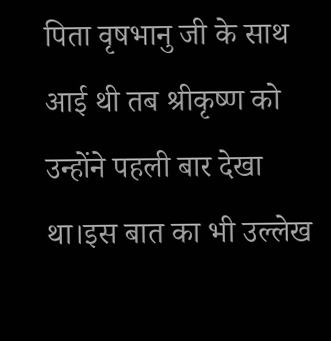पिता वृषभानु जी के साथ आई थी तब श्रीकृष्ण को उन्होंने पहली बार देखा था।इस बात का भी उल्लेख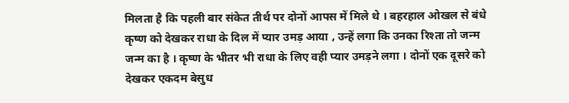मिलता है कि पहली बार संकेत तीर्थ पर दोनों आपस में मिले थे । बहरहाल ओखल से बंधे कृष्ण को देखकर राधा के दिल में प्यार उमड़ आया , उन्हें लगा कि उनका रिश्ता तो जन्म जन्म का है । कृष्ण के भीतर भी राधा के लिए वही प्यार उमड़ने लगा । दोनों एक दूसरे को देखकर एकदम बेसुध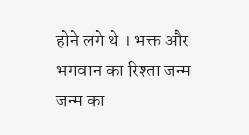होने लगे थे । भक्त और भगवान का रिश्ता जन्म जन्म का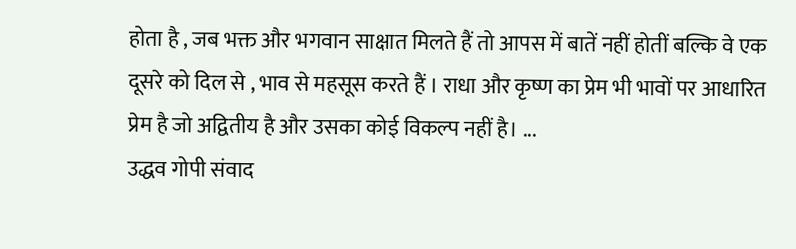होता है , जब भक्त और भगवान साक्षात मिलते हैं तो आपस में बातें नहीं होतीं बल्कि वे एक दूसरे को दिल से , भाव से महसूस करते हैं । राधा और कृष्ण का प्रेम भी भावों पर आधारित प्रेम है जो अद्वितीय है और उसका कोई विकल्प नहीं है। ...
उद्धव गोपी संवाद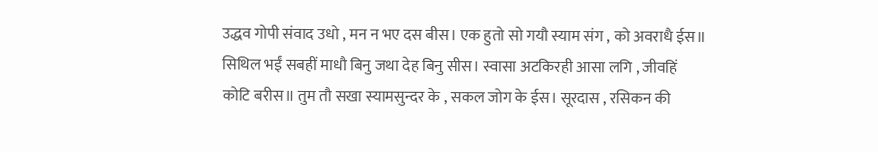उद्धव गोपी संवाद उधो , मन न भए दस बीस। एक हुतो सो गयौ स्याम संग , को अवराधै ईस॥ सिथिल भईं सबहीं माधौ बिनु जथा देह बिनु सीस। स्वासा अटकिरही आसा लगि , जीवहिं कोटि बरीस॥ तुम तौ सखा स्यामसुन्दर के , सकल जोग के ईस। सूरदास , रसिकन की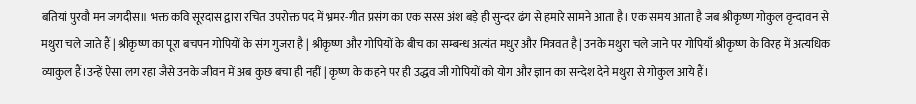बतियां पुरवौ मन जगदीस॥ भक्त कवि सूरदास द्वारा रचित उपरोक्त पद में भ्रमर-गीत प्रसंग का एक सरस अंश बड़े ही सुन्दर ढंग से हमारे सामने आता है। एक समय आता है जब श्रीकृष्ण गोकुल वृन्दावन से मथुरा चले जाते हैं | श्रीकृष्ण का पूरा बचपन गोपियों के संग गुजरा है | श्रीकृष्ण और गोपियों के बीच का सम्बन्ध अत्यंत मधुर और मित्रवत है| उनके मथुरा चले जाने पर गोपियाँ श्रीकृष्ण के विरह में अत्यधिक व्याकुल हैं।उन्हें ऐसा लग रहा जैसे उनके जीवन में अब कुछ बचा ही नहीं | कृष्ण के कहने पर ही उद्धव जी गोपियों को योग और ज्ञान का सन्देश देने मथुरा से गोकुल आये हैं।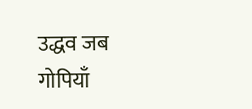उद्धव जब गोपियाँ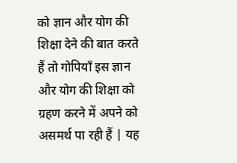को ज्ञान और योग की शिक्षा देने की बात करते हैं तो गोपियाँ इस ज्ञान और योग की शिक्षा को ग्रहण करने में अपने को असमर्थ पा रही हैं | यह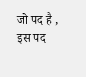जो पद है , इस पद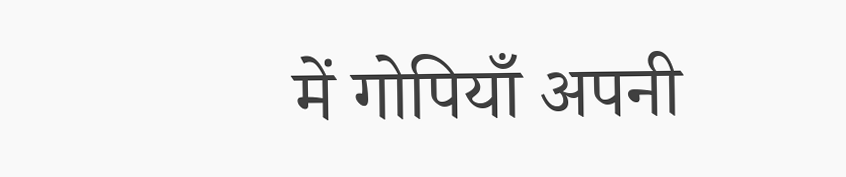में गोपियाँ अपनी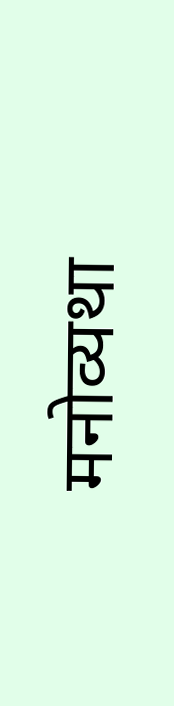मनोव्यथा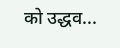को उद्धव...